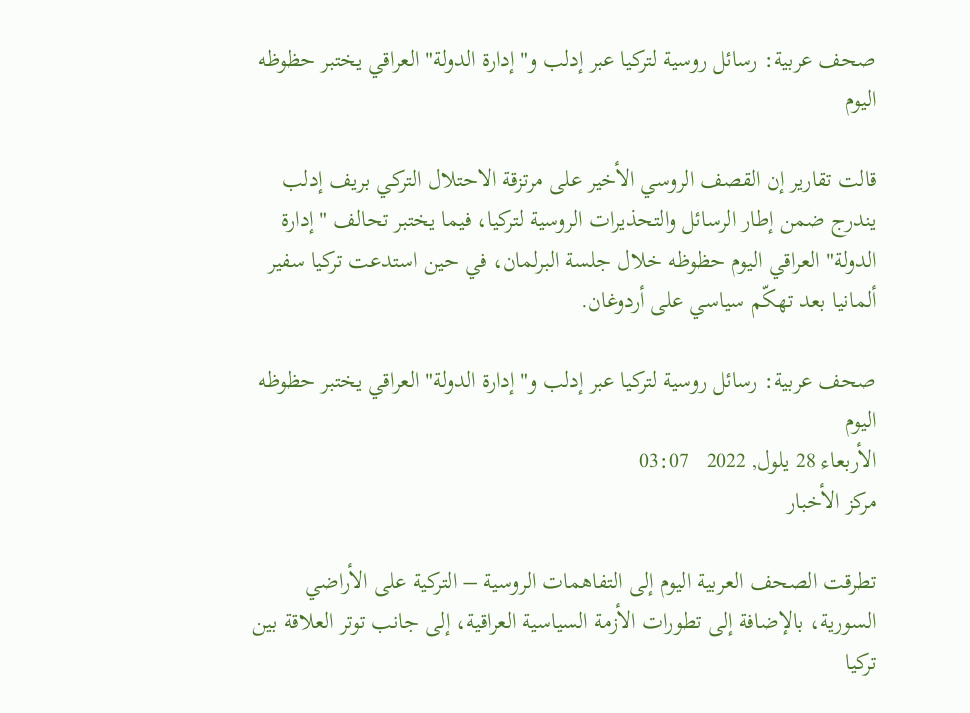صحف عربية: رسائل روسية لتركيا عبر إدلب و"إدارة الدولة" العراقي يختبر حظوظه اليوم

قالت تقارير إن القصف الروسي الأخير على مرتزقة الاحتلال التركي بريف إدلب يندرج ضمن إطار الرسائل والتحذيرات الروسية لتركيا، فيما يختبر تحالف "إدارة الدولة" العراقي اليوم حظوظه خلال جلسة البرلمان، في حين استدعت تركيا سفير ألمانيا بعد تهكّم سياسي على أردوغان.

صحف عربية: رسائل روسية لتركيا عبر إدلب و"إدارة الدولة" العراقي يختبر حظوظه اليوم
الأربعاء 28 يلول, 2022   03:07
مركز الأخبار

تطرقت الصحف العربية اليوم إلى التفاهمات الروسية – التركية على الأراضي السورية، بالإضافة إلى تطورات الأزمة السياسية العراقية، إلى جانب توتر العلاقة بين تركيا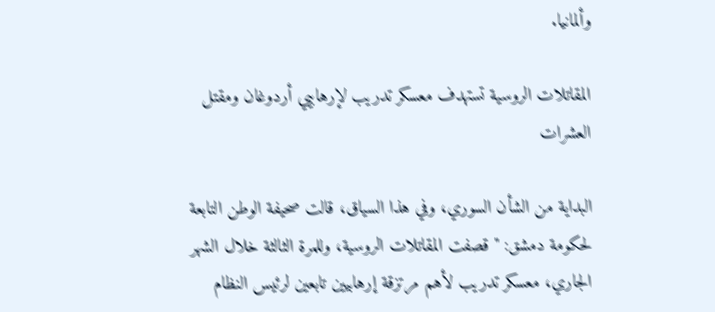وألمانيا.

المقاتلات الروسية تستهدف معسكر تدريب لإرهابيي أردوغان ومقتل العشرات

البداية من الشأن السوري، وفي هذا السياق، قالت صحيفة الوطن التابعة لحكومة دمشق: "قصفت المقاتلات الروسية، وللمرة الثالثة خلال الشهر الجاري، معسكر تدريب لأهم مرتزقة إرهابيين تابعين لرئيس النظام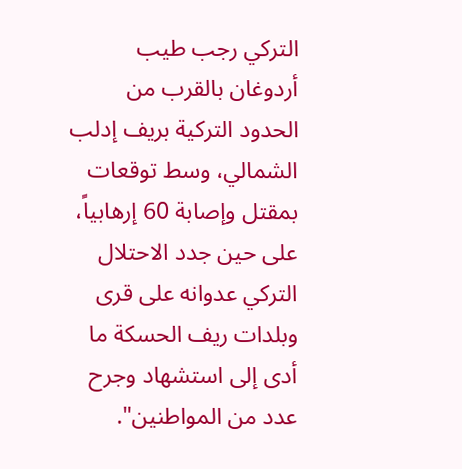التركي رجب طيب أردوغان بالقرب من الحدود التركية بريف إدلب الشمالي، وسط توقعات بمقتل وإصابة 60 إرهابياً، على حين جدد الاحتلال التركي عدوانه على قرى وبلدات ريف الحسكة ما أدى إلى استشهاد وجرح عدد من المواطنين".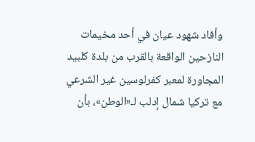وأفاد شهود عيان في أحد مخيمات النازحين الواقعة بالقرب من بلدة كلبيد المجاورة لمعبر كفرلوسين غير الشرعي مع تركيا شمال إدلب لـ«الوطن»، بأن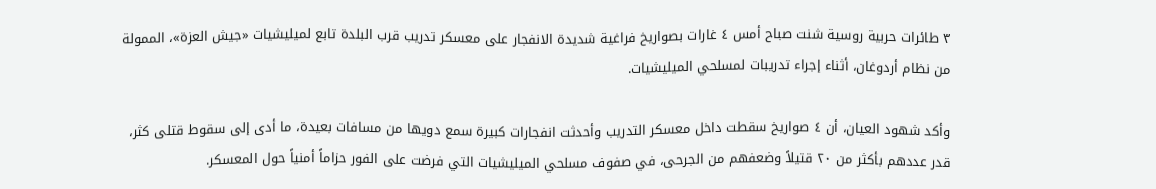٣ طائرات حربية روسية شنت صباح أمس ٤ غارات بصواريخ فراغية شديدة الانفجار على معسكر تدريب قرب البلدة تابع لميليشيات «جيش العزة»، الممولة من نظام أردوغان، أثناء إجراء تدريبات لمسلحي الميليشيات.

وأكد شهود العيان، أن ٤ صواريخ سقطت داخل معسكر التدريب وأحدثت انفجارات كبيرة سمع دويها من مسافات بعيدة، ما أدى إلى سقوط قتلى كثر، قدر عددهم بأكثر من ٢٠ قتيلاً وضعفهم من الجرحى، في صفوف مسلحي الميليشيات التي فرضت على الفور حزاماً أمنياً حول المعسكر.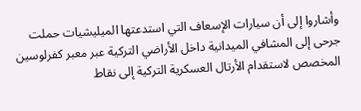وأشاروا إلى أن سيارات الإسعاف التي استدعتها الميليشيات حملت جرحى إلى المشافي الميدانية داخل الأراضي التركية عبر معبر كفرلوسين المخصص لاستقدام الأرتال العسكرية التركية إلى نقاط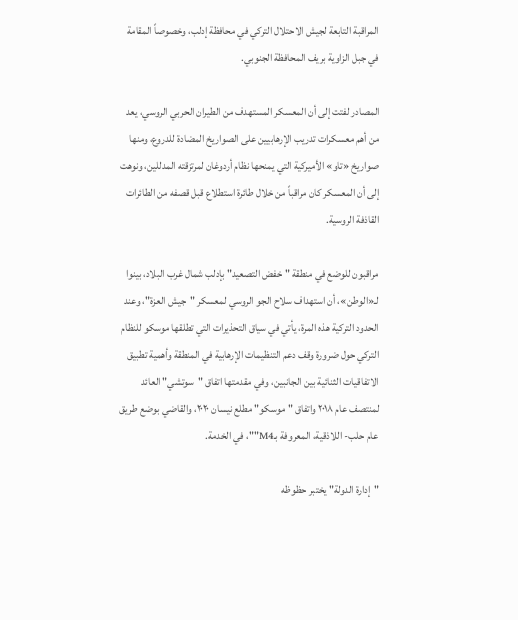المراقبة التابعة لجيش الاحتلال التركي في محافظة إدلب، وخصوصاً المقامة في جبل الزاوية بريف المحافظة الجنوبي.

المصادر لفتت إلى أن المعسكر المستهدف من الطيران الحربي الروسي، يعد من أهم معسكرات تدريب الإرهابيين على الصواريخ المضادة للدروع، ومنها صواريخ «تاو» الأميركية التي يمنحها نظام أردوغان لمرتزقته المدللين، ونوهت إلى أن المعسكر كان مراقباً من خلال طائرة استطلاع قبل قصفه من الطائرات القاذفة الروسية.

مراقبون للوضع في منطقة "خفض التصعيد" بإدلب شمال غرب البلاد، بينوا لـ«الوطن»، أن استهداف سلاح الجو الروسي لمعسكر "جيش العزة"، وعند الحدود التركية هذه المرة، يأتي في سياق التحذيرات التي تطلقها موسكو للنظام التركي حول ضرورة وقف دعم التنظيمات الإرهابية في المنطقة وأهمية تطبيق الاتفاقيات الثنائية بين الجانبين، وفي مقدمتها اتفاق "سوتشي" العائد لمنتصف عام ٢٠١٨ واتفاق "موسكو" مطلع نيسان ٢٠٢٠، والقاضي بوضع طريق عام حلب- اللاذقية، المعروفة بـM4""، في الخدمة.

"إدارة الدولة" يختبر حظوظه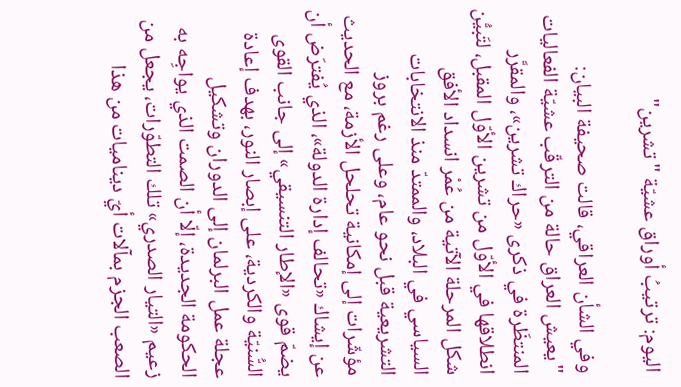اليوم: ترتيبُ أوراق عشيّة "تشرين"

وفي الشأن العراقي، قالت صحيفة البيان: "يعيش العراق حالة من الترقّب عشيّة الفعاليات المنتظَرة في ذكرى «حراك تشرين»، والمقرَّر انطلاقها في الأوّل من تشرين الأوّل المقبل، لتَبيُّن شكل المرحلة الآتية من عُمْر انسداد الأفق السياسي في البلاد، والممتدّ منذ الانتخابات التشريعية قبل نحو عام، وعلى رغم بروز مؤشّرات إلى إمكانية تحلحل الأزمة، مع الحديث عن إيشاك «تحالف إدارة الدولة»، الذي يُفترَض أن يضمّ قوى «الإطار التنسيقي» إلى جانب القوى السُّنيّة والكردية، على إبصار النور، بهدف إعادة عجلة عمل البرلمان إلى الدوران وتشكيل الحكومة الجديدة، إلّا أن الصمت الذي يواجِه به زعيم «التيار الصدري» تلك التطوّرات، يجعل من الصعب الجزم بمآلات أيّ ديناميات من هذا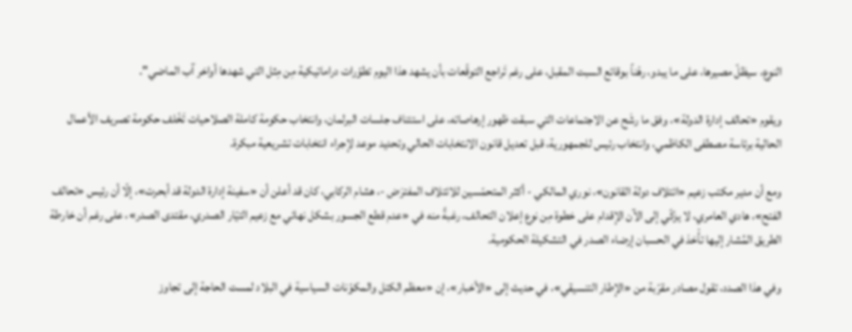النوع، سيظلّ مصيرها، على ما يبدو، رهْناً بوقائع السبت المقبل، على رغم تَراجع التوقّعات بأن يشهد هذا اليوم تطوّرات دراماتيكية مِن مِثل التي شهدها أواخر آب الماضي".

ويقوم «تحالف إدارة الدولة»، وفق ما رشَح عن الاجتماعات التي سبقت ظهور إرهاصاته، على استئناف جلسات البرلمان، وانتخاب حكومة كاملة الصلاحيات تَخْلف حكومة تصريف الأعمال الحالية برئاسة مصطفى الكاظمي، وانتخاب رئيس للجمهورية، قبل تعديل قانون الانتخابات الحالي وتحديد موعد لإجراء انتخابات تشريعية مبكرة.

ومع أن مدير مكتب زعيم «ائتلاف دولة القانون»، نوري المالكي - أكثر المتحمّسين للائتلاف المفترَض -، هشام الركابي، كان قد أعلن أن «سفينة إدارة الدولة قد أبحرت»، إلّا أن رئيس «تحالف الفتح»، هادي العامري، لا يزكّي إلى الآن الإقدام على خطوة مِن نوع إعلان التحالف، رغبةً منه في «عدم قطع الجسور بشكل نهائي مع زعيم التيّار الصدري، مقتدى الصدر»، على رغم أن خارطة الطريق المُشار إليها تأْخذ في الحسبان إرضاء الصدر في التشكيلة الحكومية.

وفي هذا الصدد، تقول مصادر مقرّبة من «الإطار التنسيقي»، في حديث إلى «الأخبار»، إن «معظم الكتل والمكوّنات السياسية في البلاد لمست الحاجة إلى تجاوز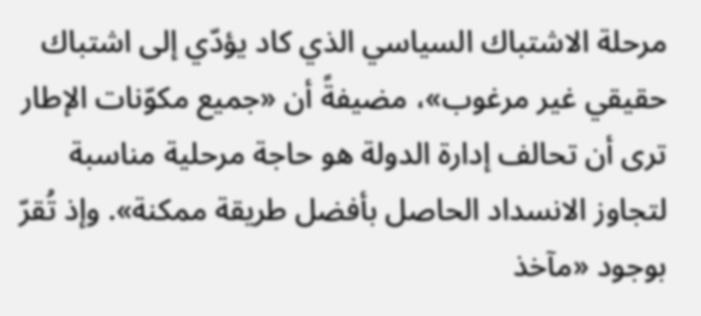مرحلة الاشتباك السياسي الذي كاد يؤدّي إلى اشتباك حقيقي غير مرغوب»، مضيفةً أن «جميع مكوّنات الإطار ترى أن تحالف إدارة الدولة هو حاجة مرحلية مناسبة لتجاوز الانسداد الحاصل بأفضل طريقة ممكنة». وإذ تُقرّ بوجود «مآخذ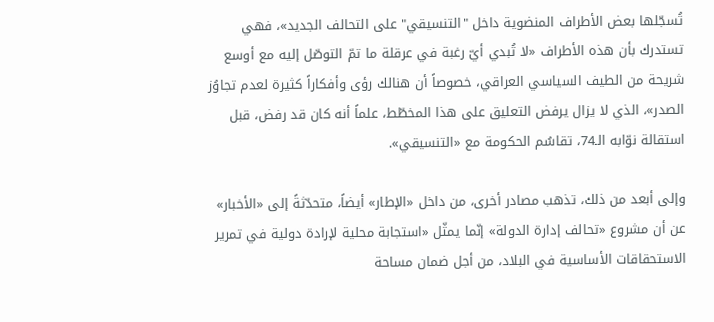تُسجّلها بعض الأطراف المنضوية داخل "التنسيقي" على التحالف الجديد»، فهي تستدرك بأن هذه الأطراف «لا تُبدي أيّ رغبة في عرقلة ما تمّ التوصّل إليه مع أوسع شريحة من الطيف السياسي العراقي، خصوصاً أن هنالك رؤى وأفكاراً كثيرة لعدم تجاوُز الصدر»، الذي لا يزال يرفض التعليق على هذا المخطّط، علماً أنه كان قد رفض، قبل استقالة نوّابه الـ74، تقاسُم الحكومة مع «التنسيقي».

وإلى أبعد من ذلك، تذهب مصادر أخرى، من داخل «الإطار» أيضاً، متحدّثةً إلى «الأخبار» عن أن مشروع «تحالف إدارة الدولة» إنّما يمثّل «استجابة محلية لإرادة دولية في تمرير الاستحقاقات الأساسية في البلاد، من أجل ضمان مساحة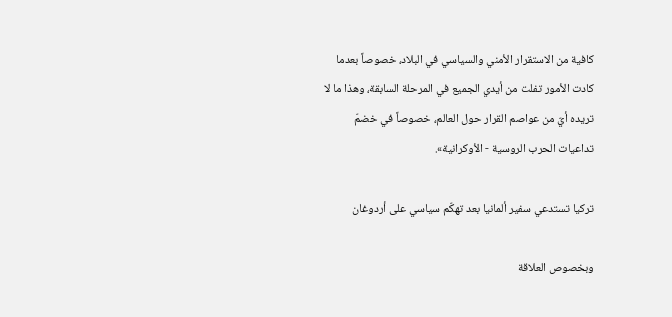كافية من الاستقرار الأمني والسياسي في البلاد، خصوصاً بعدما كادت الأمور تفلت من أيدي الجميع في المرحلة السابقة، وهذا ما لا تريده أيّ من عواصم القرار حول العالم، خصوصاً في خضمّ تداعيات الحرب الروسية - الأوكرانية».

تركيا تستدعي سفير ألمانيا بعد تهكّم سياسي على أردوغان

وبخصوص العلاقة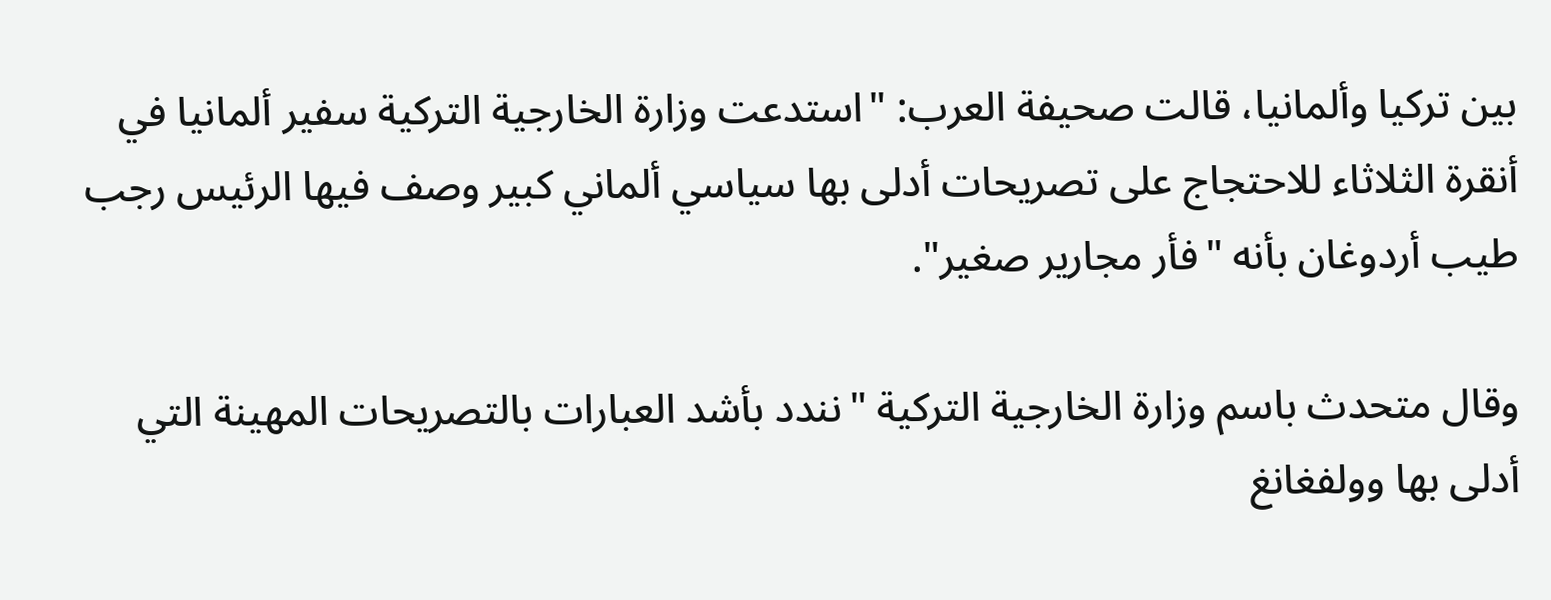بين تركيا وألمانيا، قالت صحيفة العرب: "استدعت وزارة الخارجية التركية سفير ألمانيا في أنقرة الثلاثاء للاحتجاج على تصريحات أدلى بها سياسي ألماني كبير وصف فيها الرئيس رجب طيب أردوغان بأنه "فأر مجارير صغير".

وقال متحدث باسم وزارة الخارجية التركية "نندد بأشد العبارات بالتصريحات المهينة التي أدلى بها وولفغانغ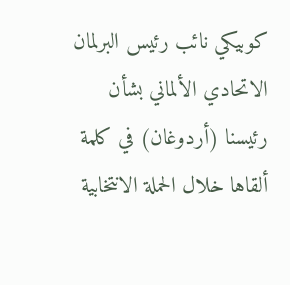كوبيكي نائب رئيس البرلمان الاتحادي الألماني بشأن رئيسنا (أردوغان) في كلمة ألقاها خلال الحملة الانتخابية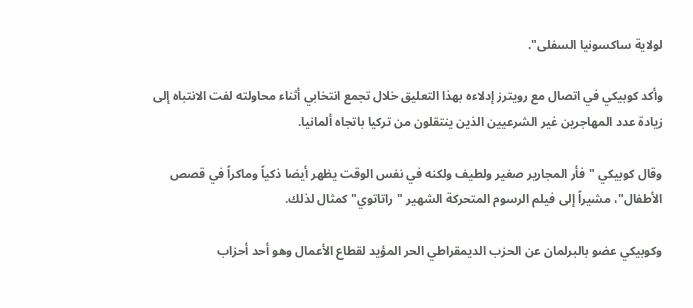لولاية ساكسونيا السفلى".

وأكد كوبيكي في اتصال مع رويترز إدلاءه بهذا التعليق خلال تجمع انتخابي أثناء محاولته لفت الانتباه إلى زيادة عدد المهاجرين غير الشرعيين الذين ينتقلون من تركيا باتجاه ألمانيا.

وقال كوبيكي "فأر المجارير صغير ولطيف ولكنه في نفس الوقت يظهر أيضا ذكياً وماكراً في قصص الأطفال"، مشيراً إلى فيلم الرسوم المتحركة الشهير "راتاتوي" كمثال لذلك.

وكوبيكي عضو بالبرلمان عن الحزب الديمقراطي الحر المؤيد لقطاع الأعمال وهو أحد أحزاب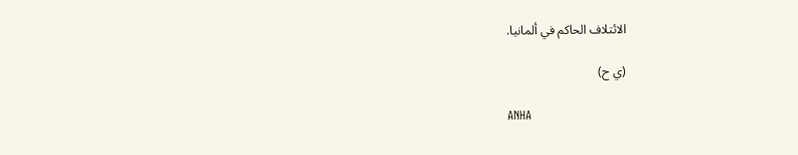الائتلاف الحاكم في ألمانيا.

(ي ح)

ANHA